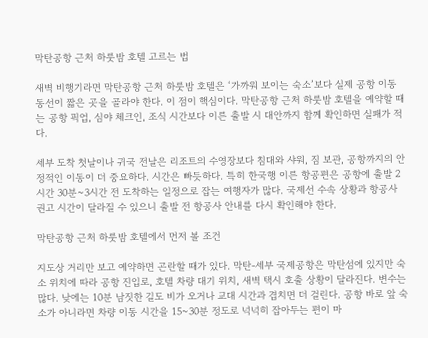막탄공항 근처 하룻밤 호텔 고르는 법

새벽 비행기라면 막탄공항 근처 하룻밤 호텔은 ‘가까워 보이는 숙소’보다 실제 공항 이동 동선이 짧은 곳을 골라야 한다. 이 점이 핵심이다. 막탄공항 근처 하룻밤 호텔을 예약할 때는 공항 픽업, 심야 체크인, 조식 시간보다 이른 출발 시 대안까지 함께 확인하면 실패가 적다.

세부 도착 첫날이나 귀국 전날은 리조트의 수영장보다 침대와 샤워, 짐 보관, 공항까지의 안정적인 이동이 더 중요하다. 시간은 빠듯하다. 특히 한국행 이른 항공편은 공항에 출발 2시간 30분~3시간 전 도착하는 일정으로 잡는 여행자가 많다. 국제선 수속 상황과 항공사 권고 시간이 달라질 수 있으니 출발 전 항공사 안내를 다시 확인해야 한다.

막탄공항 근처 하룻밤 호텔에서 먼저 볼 조건

지도상 거리만 보고 예약하면 곤란할 때가 있다. 막탄-세부 국제공항은 막탄섬에 있지만 숙소 위치에 따라 공항 진입로, 호텔 차량 대기 위치, 새벽 택시 호출 상황이 달라진다. 변수는 많다. 낮에는 10분 남짓한 길도 비가 오거나 교대 시간과 겹치면 더 걸린다. 공항 바로 앞 숙소가 아니라면 차량 이동 시간을 15~30분 정도로 넉넉히 잡아두는 편이 마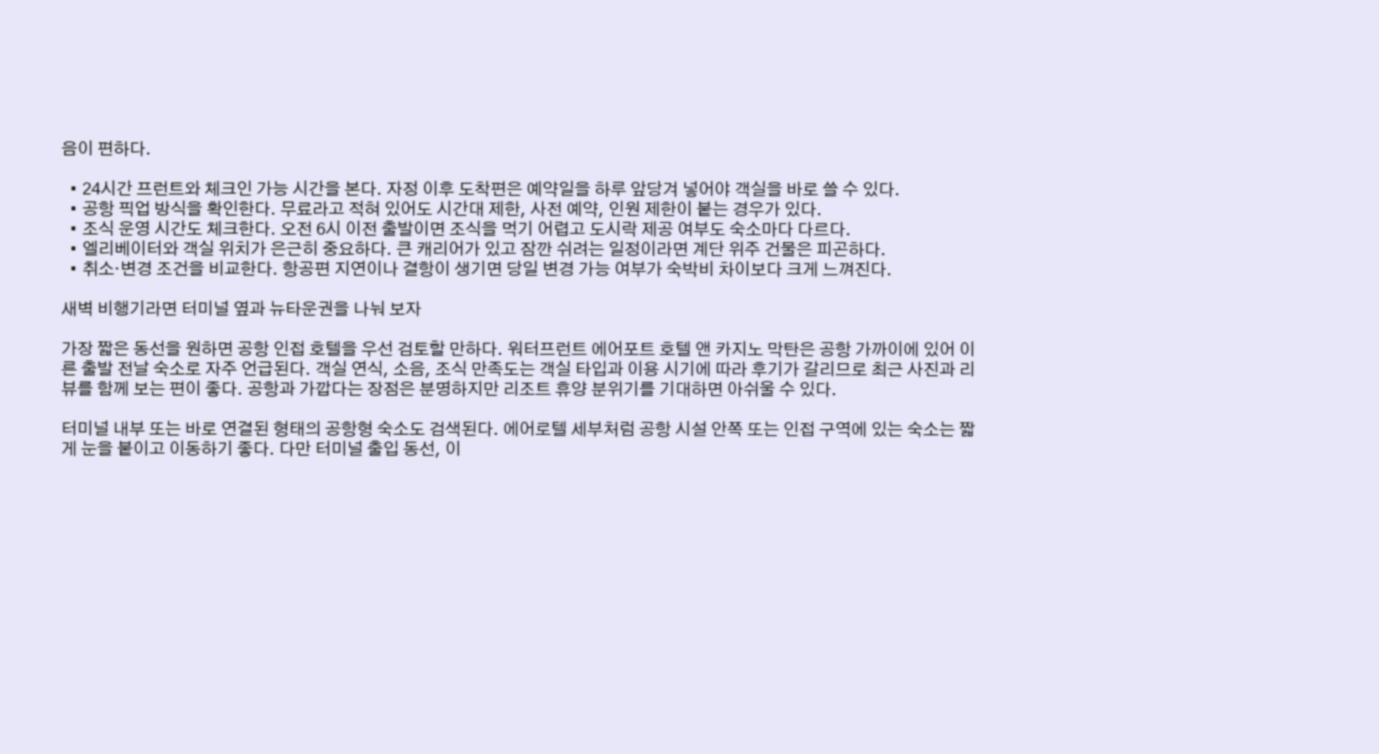음이 편하다.

  • 24시간 프런트와 체크인 가능 시간을 본다. 자정 이후 도착편은 예약일을 하루 앞당겨 넣어야 객실을 바로 쓸 수 있다.
  • 공항 픽업 방식을 확인한다. 무료라고 적혀 있어도 시간대 제한, 사전 예약, 인원 제한이 붙는 경우가 있다.
  • 조식 운영 시간도 체크한다. 오전 6시 이전 출발이면 조식을 먹기 어렵고 도시락 제공 여부도 숙소마다 다르다.
  • 엘리베이터와 객실 위치가 은근히 중요하다. 큰 캐리어가 있고 잠깐 쉬려는 일정이라면 계단 위주 건물은 피곤하다.
  • 취소·변경 조건을 비교한다. 항공편 지연이나 결항이 생기면 당일 변경 가능 여부가 숙박비 차이보다 크게 느껴진다.

새벽 비행기라면 터미널 옆과 뉴타운권을 나눠 보자

가장 짧은 동선을 원하면 공항 인접 호텔을 우선 검토할 만하다. 워터프런트 에어포트 호텔 앤 카지노 막탄은 공항 가까이에 있어 이른 출발 전날 숙소로 자주 언급된다. 객실 연식, 소음, 조식 만족도는 객실 타입과 이용 시기에 따라 후기가 갈리므로 최근 사진과 리뷰를 함께 보는 편이 좋다. 공항과 가깝다는 장점은 분명하지만 리조트 휴양 분위기를 기대하면 아쉬울 수 있다.

터미널 내부 또는 바로 연결된 형태의 공항형 숙소도 검색된다. 에어로텔 세부처럼 공항 시설 안쪽 또는 인접 구역에 있는 숙소는 짧게 눈을 붙이고 이동하기 좋다. 다만 터미널 출입 동선, 이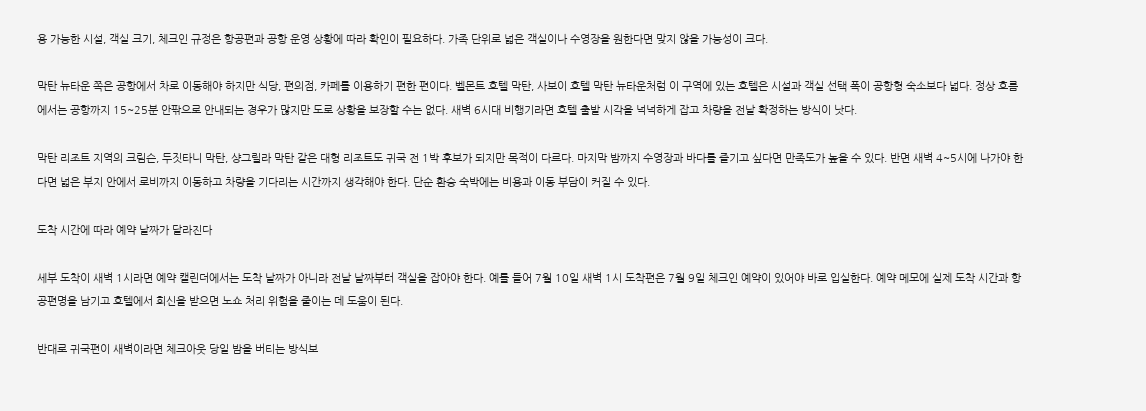용 가능한 시설, 객실 크기, 체크인 규정은 항공편과 공항 운영 상황에 따라 확인이 필요하다. 가족 단위로 넓은 객실이나 수영장을 원한다면 맞지 않을 가능성이 크다.

막탄 뉴타운 쪽은 공항에서 차로 이동해야 하지만 식당, 편의점, 카페를 이용하기 편한 편이다. 벨몬트 호텔 막탄, 사보이 호텔 막탄 뉴타운처럼 이 구역에 있는 호텔은 시설과 객실 선택 폭이 공항형 숙소보다 넓다. 정상 흐름에서는 공항까지 15~25분 안팎으로 안내되는 경우가 많지만 도로 상황을 보장할 수는 없다. 새벽 6시대 비행기라면 호텔 출발 시각을 넉넉하게 잡고 차량을 전날 확정하는 방식이 낫다.

막탄 리조트 지역의 크림슨, 두짓타니 막탄, 샹그릴라 막탄 같은 대형 리조트도 귀국 전 1박 후보가 되지만 목적이 다르다. 마지막 밤까지 수영장과 바다를 즐기고 싶다면 만족도가 높을 수 있다. 반면 새벽 4~5시에 나가야 한다면 넓은 부지 안에서 로비까지 이동하고 차량을 기다리는 시간까지 생각해야 한다. 단순 환승 숙박에는 비용과 이동 부담이 커질 수 있다.

도착 시간에 따라 예약 날짜가 달라진다

세부 도착이 새벽 1시라면 예약 캘린더에서는 도착 날짜가 아니라 전날 날짜부터 객실을 잡아야 한다. 예를 들어 7월 10일 새벽 1시 도착편은 7월 9일 체크인 예약이 있어야 바로 입실한다. 예약 메모에 실제 도착 시간과 항공편명을 남기고 호텔에서 회신을 받으면 노쇼 처리 위험을 줄이는 데 도움이 된다.

반대로 귀국편이 새벽이라면 체크아웃 당일 밤을 버티는 방식보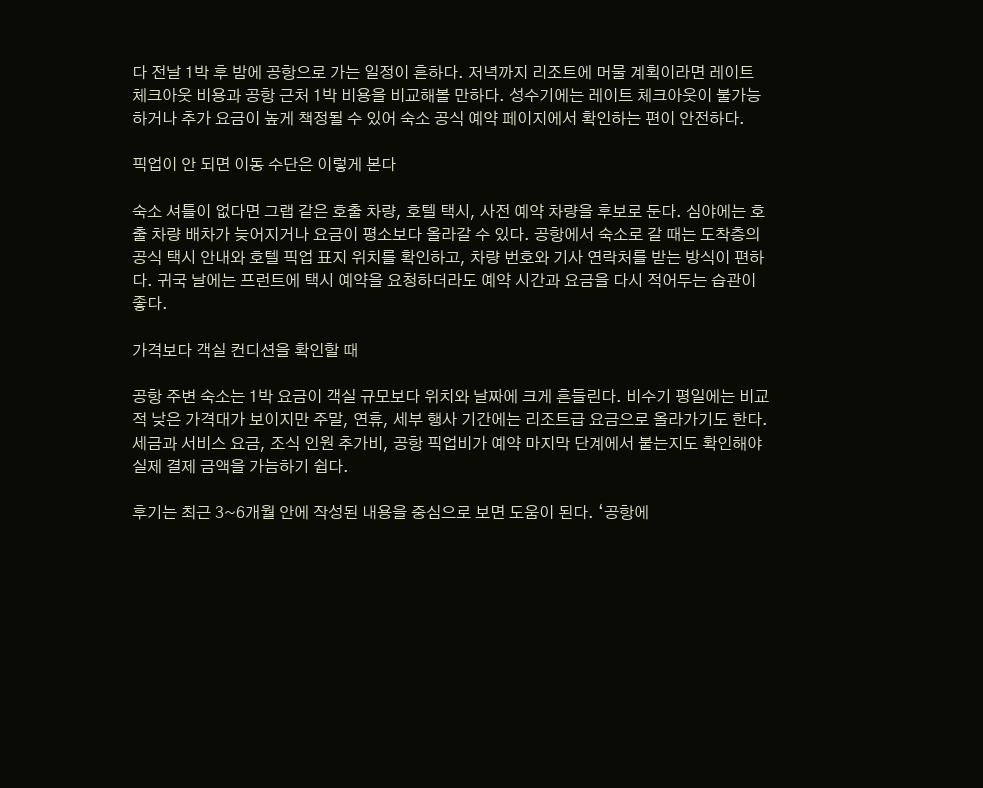다 전날 1박 후 밤에 공항으로 가는 일정이 흔하다. 저녁까지 리조트에 머물 계획이라면 레이트 체크아웃 비용과 공항 근처 1박 비용을 비교해볼 만하다. 성수기에는 레이트 체크아웃이 불가능하거나 추가 요금이 높게 책정될 수 있어 숙소 공식 예약 페이지에서 확인하는 편이 안전하다.

픽업이 안 되면 이동 수단은 이렇게 본다

숙소 셔틀이 없다면 그랩 같은 호출 차량, 호텔 택시, 사전 예약 차량을 후보로 둔다. 심야에는 호출 차량 배차가 늦어지거나 요금이 평소보다 올라갈 수 있다. 공항에서 숙소로 갈 때는 도착층의 공식 택시 안내와 호텔 픽업 표지 위치를 확인하고, 차량 번호와 기사 연락처를 받는 방식이 편하다. 귀국 날에는 프런트에 택시 예약을 요청하더라도 예약 시간과 요금을 다시 적어두는 습관이 좋다.

가격보다 객실 컨디션을 확인할 때

공항 주변 숙소는 1박 요금이 객실 규모보다 위치와 날짜에 크게 흔들린다. 비수기 평일에는 비교적 낮은 가격대가 보이지만 주말, 연휴, 세부 행사 기간에는 리조트급 요금으로 올라가기도 한다. 세금과 서비스 요금, 조식 인원 추가비, 공항 픽업비가 예약 마지막 단계에서 붙는지도 확인해야 실제 결제 금액을 가늠하기 쉽다.

후기는 최근 3~6개월 안에 작성된 내용을 중심으로 보면 도움이 된다. ‘공항에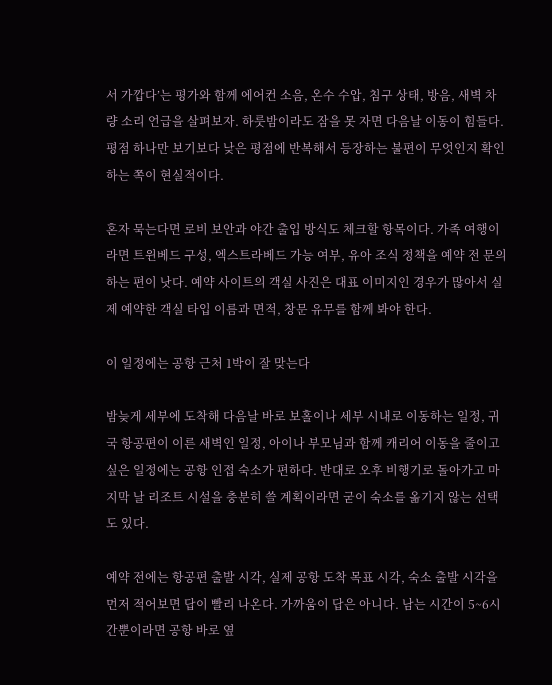서 가깝다’는 평가와 함께 에어컨 소음, 온수 수압, 침구 상태, 방음, 새벽 차량 소리 언급을 살펴보자. 하룻밤이라도 잠을 못 자면 다음날 이동이 힘들다. 평점 하나만 보기보다 낮은 평점에 반복해서 등장하는 불편이 무엇인지 확인하는 쪽이 현실적이다.

혼자 묵는다면 로비 보안과 야간 출입 방식도 체크할 항목이다. 가족 여행이라면 트윈베드 구성, 엑스트라베드 가능 여부, 유아 조식 정책을 예약 전 문의하는 편이 낫다. 예약 사이트의 객실 사진은 대표 이미지인 경우가 많아서 실제 예약한 객실 타입 이름과 면적, 창문 유무를 함께 봐야 한다.

이 일정에는 공항 근처 1박이 잘 맞는다

밤늦게 세부에 도착해 다음날 바로 보홀이나 세부 시내로 이동하는 일정, 귀국 항공편이 이른 새벽인 일정, 아이나 부모님과 함께 캐리어 이동을 줄이고 싶은 일정에는 공항 인접 숙소가 편하다. 반대로 오후 비행기로 돌아가고 마지막 날 리조트 시설을 충분히 쓸 계획이라면 굳이 숙소를 옮기지 않는 선택도 있다.

예약 전에는 항공편 출발 시각, 실제 공항 도착 목표 시각, 숙소 출발 시각을 먼저 적어보면 답이 빨리 나온다. 가까움이 답은 아니다. 남는 시간이 5~6시간뿐이라면 공항 바로 옆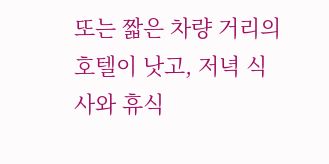또는 짧은 차량 거리의 호텔이 낫고, 저녁 식사와 휴식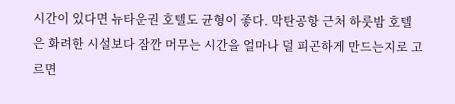시간이 있다면 뉴타운권 호텔도 균형이 좋다. 막탄공항 근처 하룻밤 호텔은 화려한 시설보다 잠깐 머무는 시간을 얼마나 덜 피곤하게 만드는지로 고르면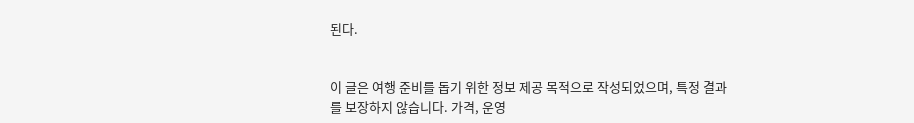된다.


이 글은 여행 준비를 돕기 위한 정보 제공 목적으로 작성되었으며, 특정 결과를 보장하지 않습니다. 가격, 운영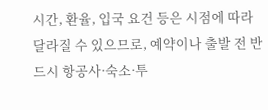시간, 환율, 입국 요건 등은 시점에 따라 달라질 수 있으므로, 예약이나 출발 전 반드시 항공사·숙소·투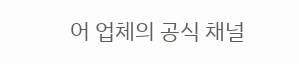어 업체의 공식 채널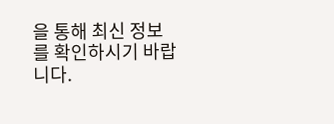을 통해 최신 정보를 확인하시기 바랍니다.